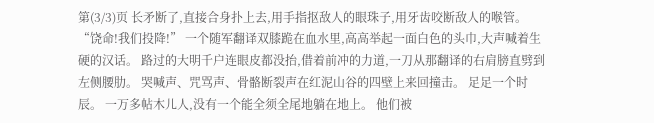第(3/3)页 长矛断了,直接合身扑上去,用手指抠敌人的眼珠子,用牙齿咬断敌人的喉管。 “饶命!我们投降!” 一个随军翻译双膝跪在血水里,高高举起一面白色的头巾,大声喊着生硬的汉话。 路过的大明千户连眼皮都没抬,借着前冲的力道,一刀从那翻译的右肩膀直劈到左侧腰肋。 哭喊声、咒骂声、骨骼断裂声在红泥山谷的四壁上来回撞击。 足足一个时辰。 一万多帖木儿人,没有一个能全须全尾地躺在地上。 他们被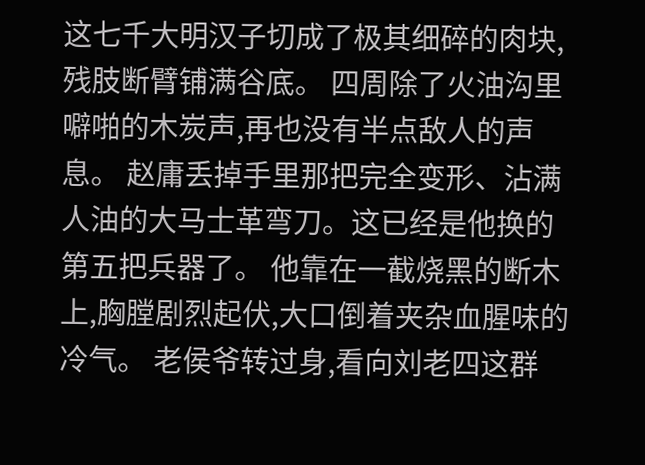这七千大明汉子切成了极其细碎的肉块,残肢断臂铺满谷底。 四周除了火油沟里噼啪的木炭声,再也没有半点敌人的声息。 赵庸丢掉手里那把完全变形、沾满人油的大马士革弯刀。这已经是他换的第五把兵器了。 他靠在一截烧黑的断木上,胸膛剧烈起伏,大口倒着夹杂血腥味的冷气。 老侯爷转过身,看向刘老四这群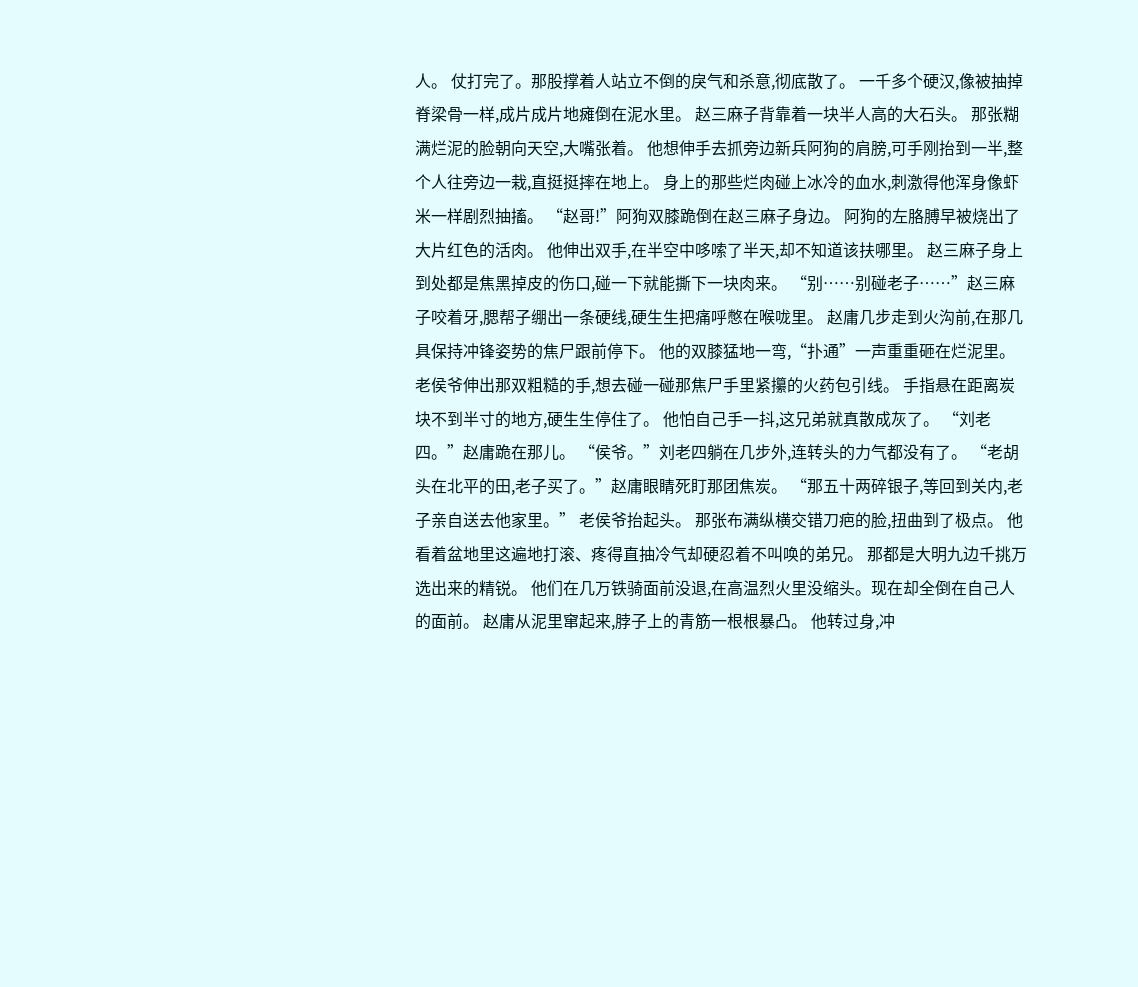人。 仗打完了。那股撑着人站立不倒的戾气和杀意,彻底散了。 一千多个硬汉,像被抽掉脊梁骨一样,成片成片地瘫倒在泥水里。 赵三麻子背靠着一块半人高的大石头。 那张糊满烂泥的脸朝向天空,大嘴张着。 他想伸手去抓旁边新兵阿狗的肩膀,可手刚抬到一半,整个人往旁边一栽,直挺挺摔在地上。 身上的那些烂肉碰上冰冷的血水,刺激得他浑身像虾米一样剧烈抽搐。 “赵哥!”阿狗双膝跪倒在赵三麻子身边。 阿狗的左胳膊早被烧出了大片红色的活肉。 他伸出双手,在半空中哆嗦了半天,却不知道该扶哪里。 赵三麻子身上到处都是焦黑掉皮的伤口,碰一下就能撕下一块肉来。 “别……别碰老子……”赵三麻子咬着牙,腮帮子绷出一条硬线,硬生生把痛呼憋在喉咙里。 赵庸几步走到火沟前,在那几具保持冲锋姿势的焦尸跟前停下。 他的双膝猛地一弯,“扑通”一声重重砸在烂泥里。 老侯爷伸出那双粗糙的手,想去碰一碰那焦尸手里紧攥的火药包引线。 手指悬在距离炭块不到半寸的地方,硬生生停住了。 他怕自己手一抖,这兄弟就真散成灰了。 “刘老四。”赵庸跪在那儿。 “侯爷。”刘老四躺在几步外,连转头的力气都没有了。 “老胡头在北平的田,老子买了。”赵庸眼睛死盯那团焦炭。 “那五十两碎银子,等回到关内,老子亲自送去他家里。” 老侯爷抬起头。 那张布满纵横交错刀疤的脸,扭曲到了极点。 他看着盆地里这遍地打滚、疼得直抽冷气却硬忍着不叫唤的弟兄。 那都是大明九边千挑万选出来的精锐。 他们在几万铁骑面前没退,在高温烈火里没缩头。现在却全倒在自己人的面前。 赵庸从泥里窜起来,脖子上的青筋一根根暴凸。 他转过身,冲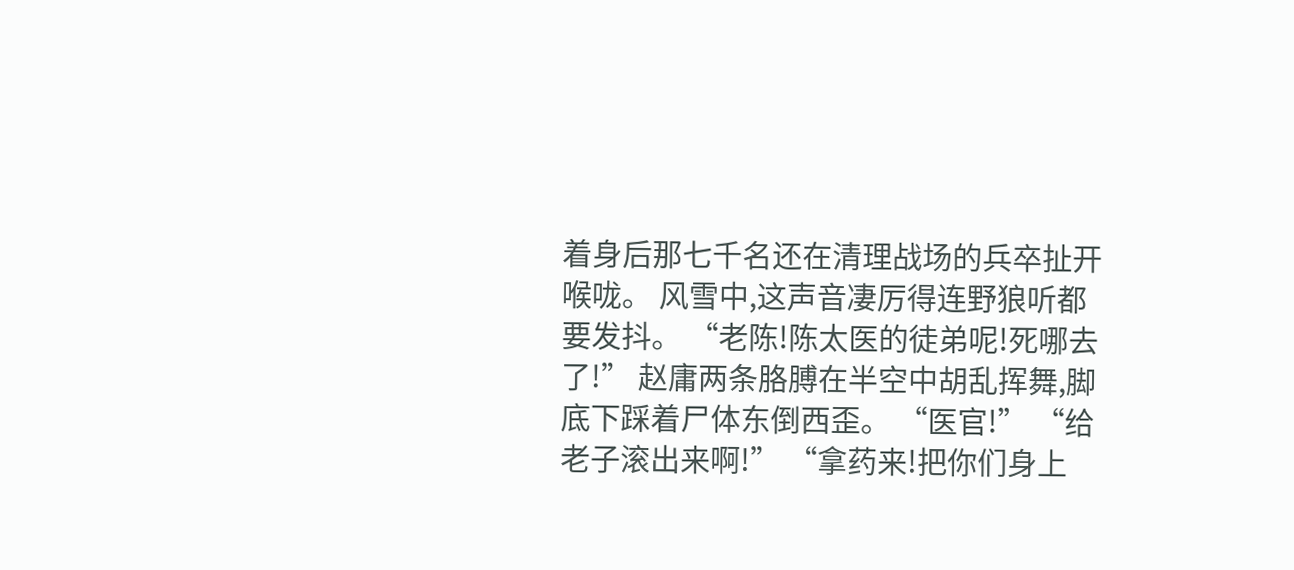着身后那七千名还在清理战场的兵卒扯开喉咙。 风雪中,这声音凄厉得连野狼听都要发抖。 “老陈!陈太医的徒弟呢!死哪去了!” 赵庸两条胳膊在半空中胡乱挥舞,脚底下踩着尸体东倒西歪。 “医官!” “给老子滚出来啊!” “拿药来!把你们身上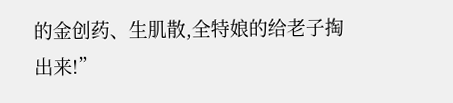的金创药、生肌散,全特娘的给老子掏出来!”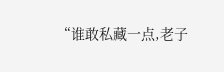“谁敢私藏一点,老子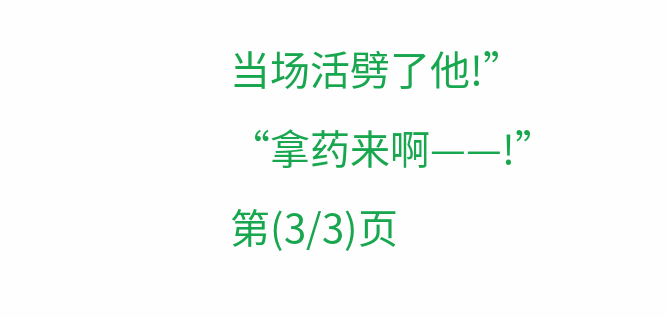当场活劈了他!” “拿药来啊——!” 第(3/3)页